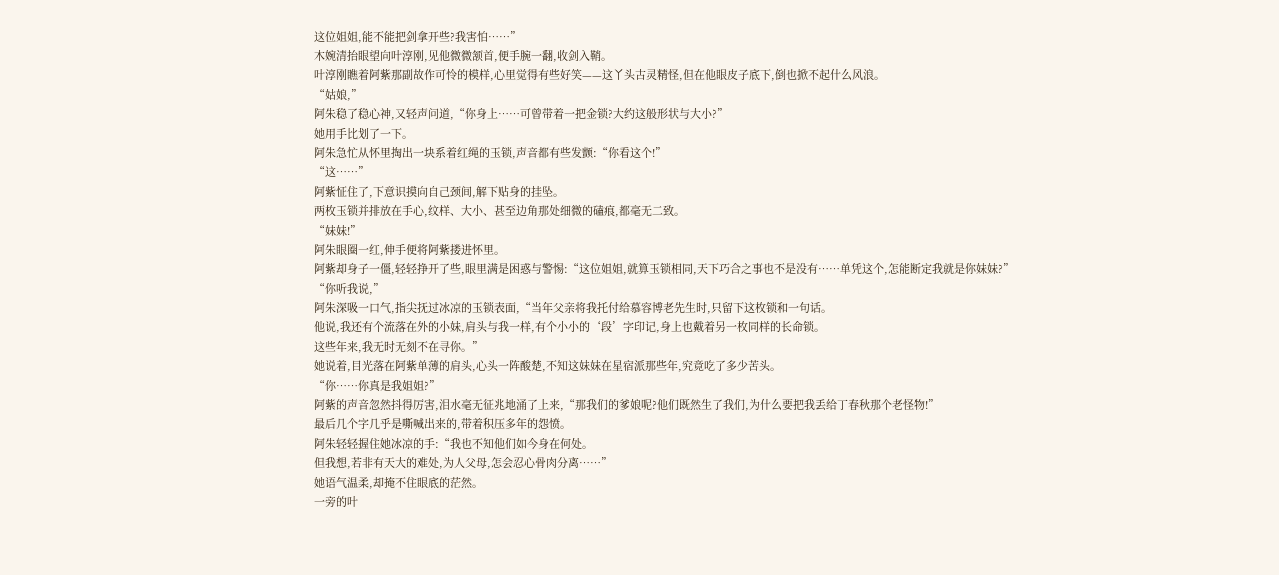这位姐姐,能不能把剑拿开些?我害怕……”
木婉清抬眼望向叶淳刚,见他微微颔首,便手腕一翻,收剑入鞘。
叶淳刚瞧着阿紫那副故作可怜的模样,心里觉得有些好笑——这丫头古灵精怪,但在他眼皮子底下,倒也掀不起什么风浪。
“姑娘,”
阿朱稳了稳心神,又轻声问道,“你身上……可曾带着一把金锁?大约这般形状与大小?”
她用手比划了一下。
阿朱急忙从怀里掏出一块系着红绳的玉锁,声音都有些发颤:“你看这个!”
“这……”
阿紫怔住了,下意识摸向自己颈间,解下贴身的挂坠。
两枚玉锁并排放在手心,纹样、大小、甚至边角那处细微的磕痕,都毫无二致。
“妹妹!”
阿朱眼圈一红,伸手便将阿紫搂进怀里。
阿紫却身子一僵,轻轻挣开了些,眼里满是困惑与警惕:“这位姐姐,就算玉锁相同,天下巧合之事也不是没有……单凭这个,怎能断定我就是你妹妹?”
“你听我说,”
阿朱深吸一口气,指尖抚过冰凉的玉锁表面,“当年父亲将我托付给慕容博老先生时,只留下这枚锁和一句话。
他说,我还有个流落在外的小妹,肩头与我一样,有个小小的‘段’字印记,身上也戴着另一枚同样的长命锁。
这些年来,我无时无刻不在寻你。”
她说着,目光落在阿紫单薄的肩头,心头一阵酸楚,不知这妹妹在星宿派那些年,究竟吃了多少苦头。
“你……你真是我姐姐?”
阿紫的声音忽然抖得厉害,泪水毫无征兆地涌了上来,“那我们的爹娘呢?他们既然生了我们,为什么要把我丢给丁春秋那个老怪物!”
最后几个字几乎是嘶喊出来的,带着积压多年的怨愤。
阿朱轻轻握住她冰凉的手:“我也不知他们如今身在何处。
但我想,若非有天大的难处,为人父母,怎会忍心骨肉分离……”
她语气温柔,却掩不住眼底的茫然。
一旁的叶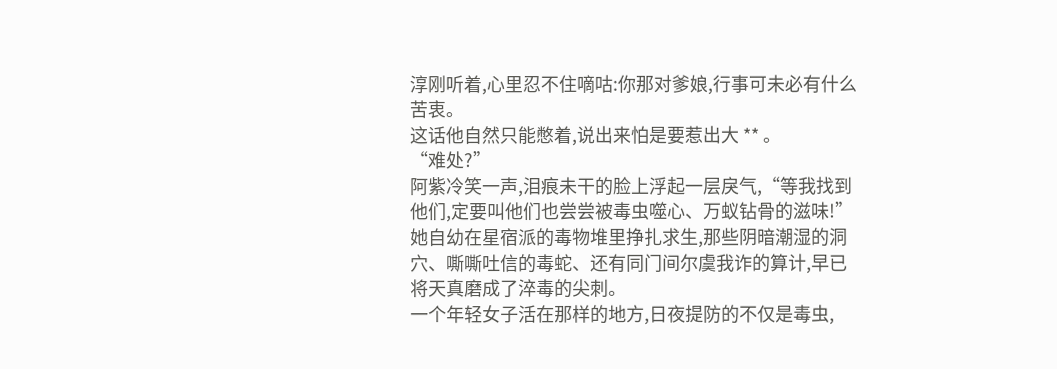淳刚听着,心里忍不住嘀咕:你那对爹娘,行事可未必有什么苦衷。
这话他自然只能憋着,说出来怕是要惹出大 ** 。
“难处?”
阿紫冷笑一声,泪痕未干的脸上浮起一层戾气,“等我找到他们,定要叫他们也尝尝被毒虫噬心、万蚁钻骨的滋味!”
她自幼在星宿派的毒物堆里挣扎求生,那些阴暗潮湿的洞穴、嘶嘶吐信的毒蛇、还有同门间尔虞我诈的算计,早已将天真磨成了淬毒的尖刺。
一个年轻女子活在那样的地方,日夜提防的不仅是毒虫,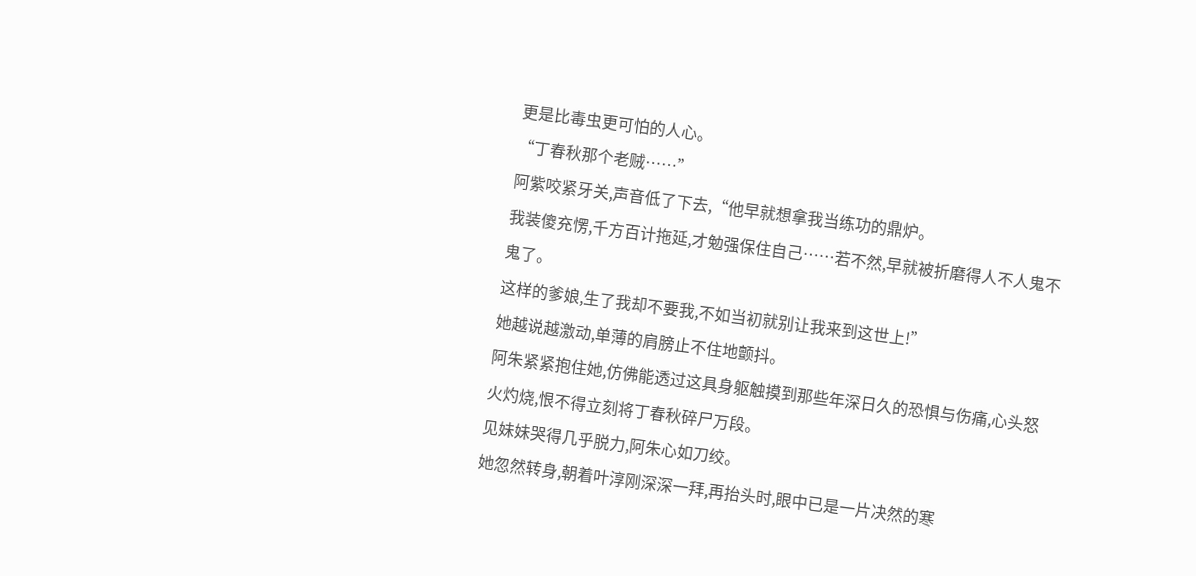更是比毒虫更可怕的人心。
“丁春秋那个老贼……”
阿紫咬紧牙关,声音低了下去,“他早就想拿我当练功的鼎炉。
我装傻充愣,千方百计拖延,才勉强保住自己……若不然,早就被折磨得人不人鬼不鬼了。
这样的爹娘,生了我却不要我,不如当初就别让我来到这世上!”
她越说越激动,单薄的肩膀止不住地颤抖。
阿朱紧紧抱住她,仿佛能透过这具身躯触摸到那些年深日久的恐惧与伤痛,心头怒火灼烧,恨不得立刻将丁春秋碎尸万段。
见妹妹哭得几乎脱力,阿朱心如刀绞。
她忽然转身,朝着叶淳刚深深一拜,再抬头时,眼中已是一片决然的寒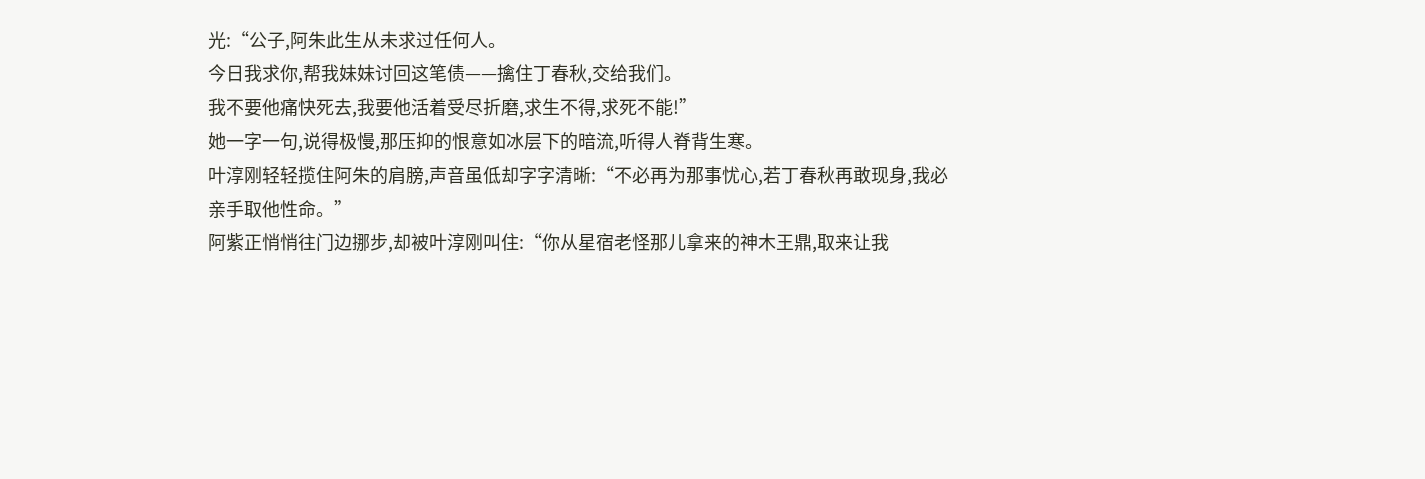光:“公子,阿朱此生从未求过任何人。
今日我求你,帮我妹妹讨回这笔债——擒住丁春秋,交给我们。
我不要他痛快死去,我要他活着受尽折磨,求生不得,求死不能!”
她一字一句,说得极慢,那压抑的恨意如冰层下的暗流,听得人脊背生寒。
叶淳刚轻轻揽住阿朱的肩膀,声音虽低却字字清晰:“不必再为那事忧心,若丁春秋再敢现身,我必亲手取他性命。”
阿紫正悄悄往门边挪步,却被叶淳刚叫住:“你从星宿老怪那儿拿来的神木王鼎,取来让我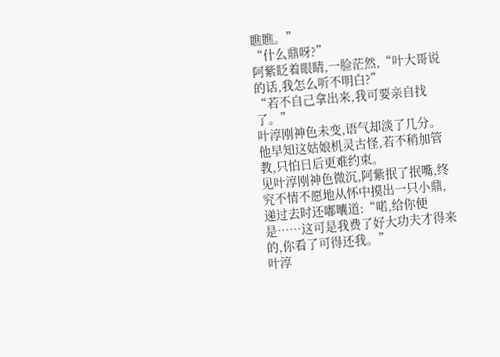瞧瞧。”
“什么鼎呀?”
阿紫眨着眼睛,一脸茫然,“叶大哥说的话,我怎么听不明白?”
“若不自己拿出来,我可要亲自找了。”
叶淳刚神色未变,语气却淡了几分。
他早知这姑娘机灵古怪,若不稍加管教,只怕日后更难约束。
见叶淳刚神色微沉,阿紫抿了抿嘴,终究不情不愿地从怀中摸出一只小鼎,递过去时还嘟囔道:“喏,给你便是……这可是我费了好大功夫才得来的,你看了可得还我。”
叶淳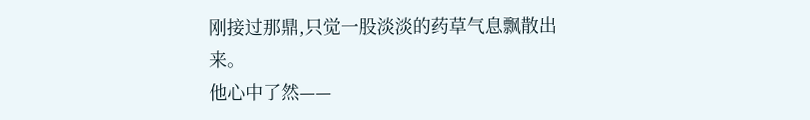刚接过那鼎,只觉一股淡淡的药草气息飘散出来。
他心中了然——